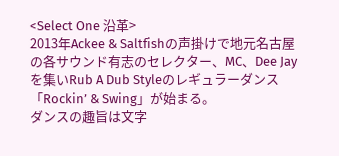<Select One 沿革>
2013年Ackee & Saltfishの声掛けで地元名古屋の各サウンド有志のセレクター、MC、Dee Jayを集いRub A Dub Styleのレギュラーダンス「Rockin’ & Swing」が始まる。
ダンスの趣旨は文字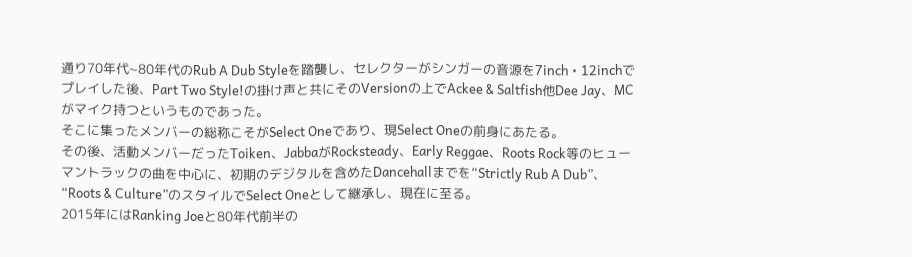通り70年代~80年代のRub A Dub Styleを踏襲し、セレクターがシンガーの音源を7inch・12inchでプレイした後、Part Two Style!の掛け声と共にそのVersionの上でAckee & Saltfish他Dee Jay、MCがマイク持つというものであった。
そこに集ったメンバーの総称こそがSelect Oneであり、現Select Oneの前身にあたる。
その後、活動メンバーだったToiken、JabbaがRocksteady、Early Reggae、Roots Rock等のヒューマントラックの曲を中心に、初期のデジタルを含めたDancehallまでを“Strictly Rub A Dub”、“Roots & Culture”のスタイルでSelect Oneとして継承し、現在に至る。
2015年にはRanking Joeと80年代前半の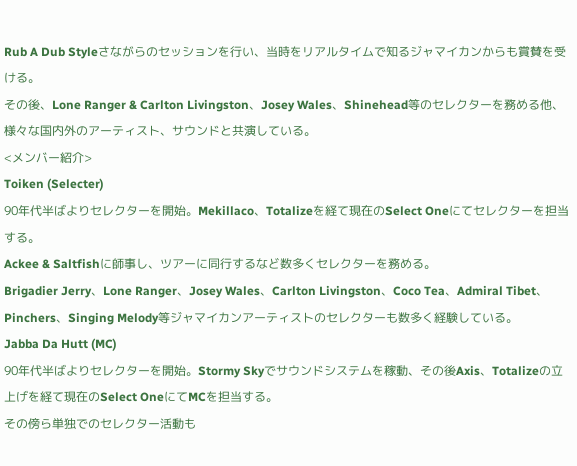Rub A Dub Styleさながらのセッションを行い、当時をリアルタイムで知るジャマイカンからも賞賛を受ける。
その後、Lone Ranger & Carlton Livingston、Josey Wales、Shinehead等のセレクターを務める他、様々な国内外のアーティスト、サウンドと共演している。
<メンバー紹介>
Toiken (Selecter)
90年代半ばよりセレクターを開始。Mekillaco、Totalizeを経て現在のSelect Oneにてセレクターを担当する。
Ackee & Saltfishに師事し、ツアーに同行するなど数多くセレクターを務める。
Brigadier Jerry、Lone Ranger、Josey Wales、Carlton Livingston、Coco Tea、Admiral Tibet、Pinchers、Singing Melody等ジャマイカンアーティストのセレクターも数多く経験している。
Jabba Da Hutt (MC)
90年代半ばよりセレクターを開始。Stormy Skyでサウンドシステムを稼動、その後Axis、Totalizeの立上げを経て現在のSelect OneにてMCを担当する。
その傍ら単独でのセレクター活動も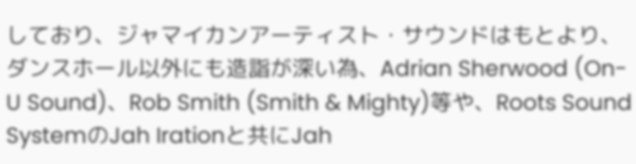しており、ジャマイカンアーティスト・サウンドはもとより、ダンスホール以外にも造詣が深い為、Adrian Sherwood (On-U Sound)、Rob Smith (Smith & Mighty)等や、Roots Sound SystemのJah Irationと共にJah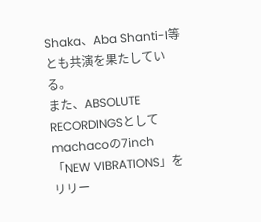Shaka、Aba Shanti-I等とも共演を果たしている。
また、ABSOLUTE RECORDINGSとしてmachacoの7inch 「NEW VIBRATIONS」をリリー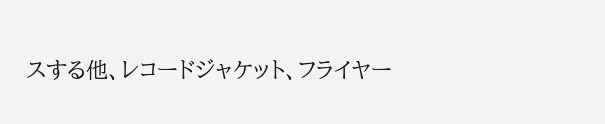スする他、レコードジャケット、フライヤー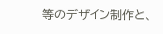等のデザイン制作と、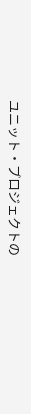ユニット・プロジェクトの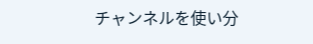チャンネルを使い分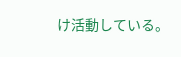け活動している。